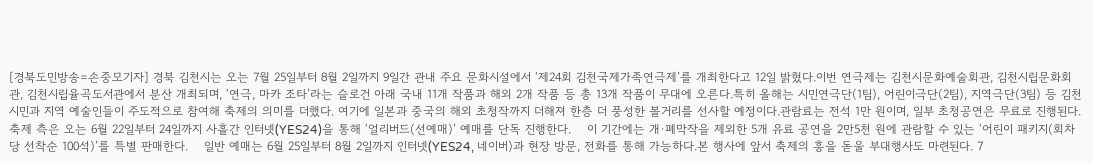[경북도민방송=손중모기자] 경북 김천시는 오는 7월 25일부터 8월 2일까지 9일간 관내 주요 문화시설에서 ‘제24회 김천국제가족연극제’를 개최한다고 12일 밝혔다.이번 연극제는 김천시문화예술회관, 김천시립문화회관, 김천시립율곡도서관에서 분산 개최되며, ‘연극, 마카 조타’라는 슬로건 아래 국내 11개 작품과 해외 2개 작품 등 총 13개 작품이 무대에 오른다.특히 올해는 시민연극단(1팀), 어린이극단(2팀), 지역극단(3팀) 등 김천 시민과 지역 예술인들이 주도적으로 참여해 축제의 의미를 더했다. 여기에 일본과 중국의 해외 초청작까지 더해져 한층 더 풍성한 볼거리를 선사할 예정이다.관람료는 전석 1만 원이며, 일부 초청공연은 무료로 진행된다. 축제 측은 오는 6월 22일부터 24일까지 사흘간 인터넷(YES24)을 통해 ‘얼리버드(선예매)’ 예매를 단독 진행한다.    이 기간에는 개·폐막작을 제외한 5개 유료 공연을 2만5천 원에 관람할 수 있는 ‘어린이 패키지(회차당 선착순 100석)’를 특별 판매한다.    일반 예매는 6월 25일부터 8월 2일까지 인터넷(YES24, 네이버)과 현장 방문, 전화를 통해 가능하다.본 행사에 앞서 축제의 흥을 돋울 부대행사도 마련된다. 7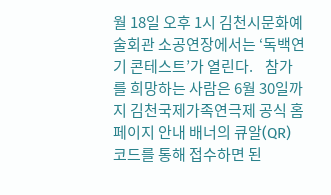월 18일 오후 1시 김천시문화예술회관 소공연장에서는 ‘독백연기 콘테스트’가 열린다.    참가를 희망하는 사람은 6월 30일까지 김천국제가족연극제 공식 홈페이지 안내 배너의 큐알(QR) 코드를 통해 접수하면 된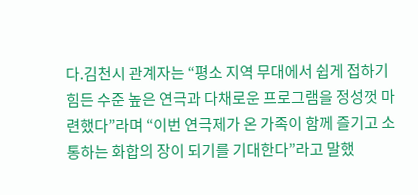다.김천시 관계자는 “평소 지역 무대에서 쉽게 접하기 힘든 수준 높은 연극과 다채로운 프로그램을 정성껏 마련했다”라며 “이번 연극제가 온 가족이 함께 즐기고 소통하는 화합의 장이 되기를 기대한다”라고 말했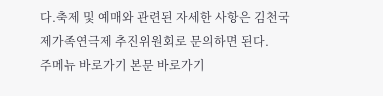다.축제 및 예매와 관련된 자세한 사항은 김천국제가족연극제 추진위원회로 문의하면 된다.
주메뉴 바로가기 본문 바로가기